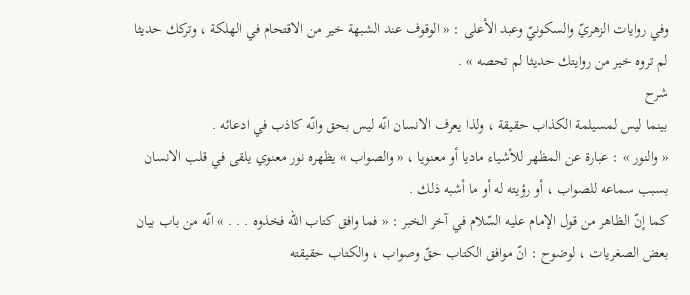وفي روايات الزهريّ والسكونيّ وعبد الأعلى : « الوقوف عند الشبهة خير من الاقتحام في الهلكة ، وتركك حديثا لم تروه خير من روايتك حديثا لم تحصه » .
شرح
بينما ليس لمسيلمة الكذاب حقيقة ، ولذا يعرف الانسان انّه ليس بحق وانّه كاذب في ادعائه .
« والنور » : عبارة عن المظهر للأشياء ماديا أو معنويا ، « والصواب » يظهره نور معنوي يلقى في قلب الانسان بسبب سماعه للصواب ، أو رؤيته له أو ما أشبه ذلك .
كما إنّ الظاهر من قول الإمام عليه السّلام في آخر الخبر : « فما وافق كتاب اللّه فخذوه . . . » انّه من باب بيان بعض الصغريات ، لوضوح : انّ موافق الكتاب حقّ وصواب ، والكتاب حقيقته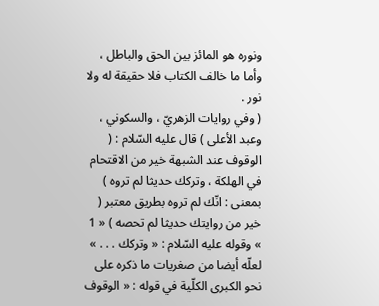ونوره هو المائز بين الحق والباطل ، وأما ما خالف الكتاب فلا حقيقة له ولا نور .
( وفي روايات الزهريّ ، والسكوني ، وعبد الأعلى ) قال عليه السّلام : ( الوقوف عند الشبهة خير من الاقتحام في الهلكة ، وتركك حديثا لم تروه ) بمعنى : انّك لم تروه بطريق معتبر ( خير من روايتك حديثا لم تحصه ) « 1 » وقوله عليه السّلام : « وتركك . . . » لعلّه أيضا من صغريات ما ذكره على نحو الكبرى الكلّية في قوله : « الوقوف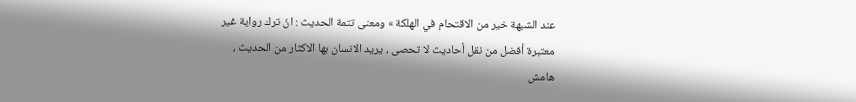عند الشبهة خير من الاقتحام في الهلكة » ومعنى تتمة الحديث : انّ ترك رواية غير معتبرة أفضل من نقل أحاديث لا تحصى ، يريد الانسان بها الاكثار من الحديث ،
هامش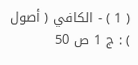( 1 ) - الكافي ( أصول ) : ج 1 ص 50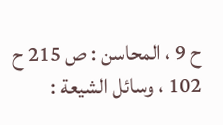ح 9 ، المحاسن : ص 215 ح 102 ، وسائل الشيعة :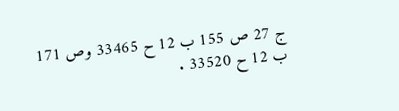ج 27 ص 155 ب 12 ح 33465 وص 171 ب 12 ح 33520 .